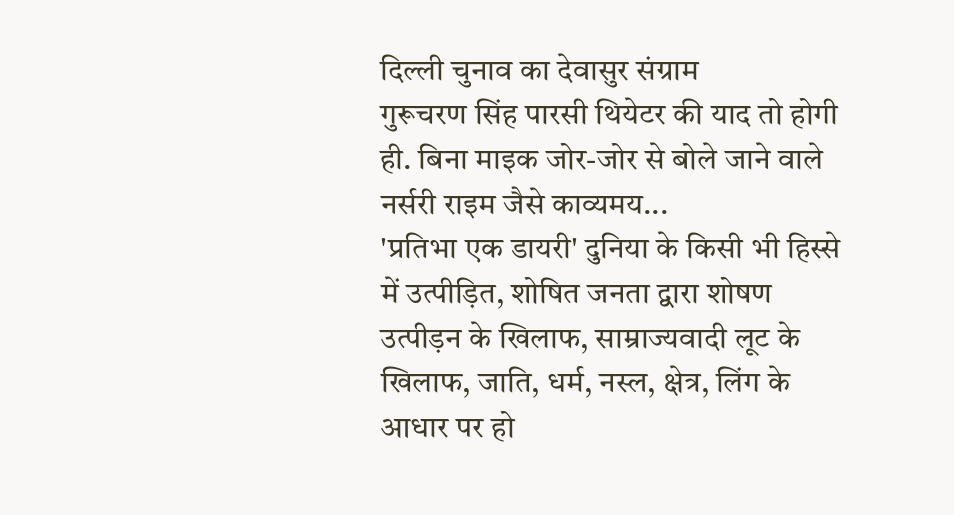दिल्ली चुनाव का देवासुर संग्राम
गुरूचरण सिंह पारसी थियेटर की याद तो होगी ही. बिना माइक जोर-जोर से बोले जाने वाले नर्सरी राइम जैसे काव्यमय...
'प्रतिभा एक डायरी' दुनिया के किसी भी हिस्से में उत्पीड़ित, शोषित जनता द्वारा शोषण उत्पीड़न के खिलाफ, साम्राज्यवादी लूट के खिलाफ, जाति, धर्म, नस्ल, क्षेत्र, लिंग के आधार पर हो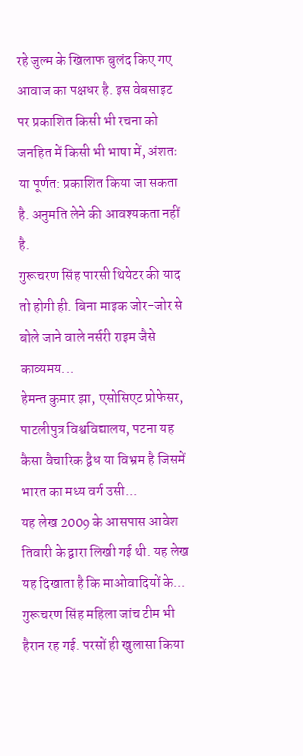रहे जुल्म के खिलाफ बुलंद किए गए आवाज का पक्षधर है. इस वेबसाइट पर प्रकाशित किसी भी रचना को जनहित में किसी भी भाषा में, अंशतः या पूर्णत: प्रकाशित किया जा सकता है. अनुमति लेने की आवश्यकता नहीं है.
गुरूचरण सिंह पारसी थियेटर की याद तो होगी ही. बिना माइक जोर-जोर से बोले जाने वाले नर्सरी राइम जैसे काव्यमय...
हेमन्त कुमार झा, एसोसिएट प्रोफेसर, पाटलीपुत्र विश्वविद्यालय, पटना यह कैसा वैचारिक द्वैध या विभ्रम है जिसमें भारत का मध्य वर्ग उसी...
यह लेख 2009 के आसपास आवेश तिवारी के द्वारा लिखी गई थी. यह लेख यह दिखाता है कि माओवादियों के...
गुरूचरण सिंह महिला जांच टीम भी हैरान रह गई. परसों ही खुलासा किया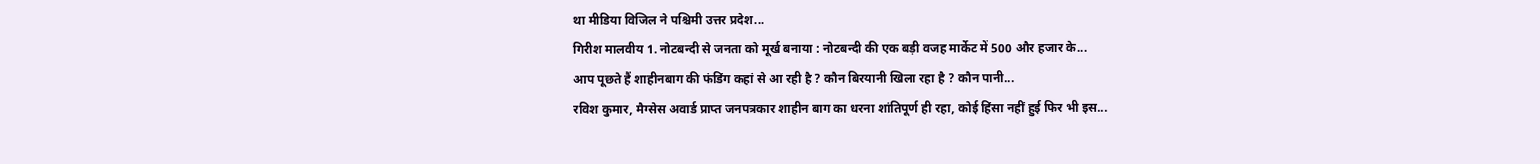था मीडिया विजिल ने पश्चिमी उत्तर प्रदेश...
गिरीश मालवीय 1. नोटबन्दी से जनता को मूर्ख बनाया : नोटबन्दी की एक बड़ी वजह मार्केट में 500 और हजार के...
आप पूछते हैं शाहीनबाग की फंडिंग कहां से आ रही है ? कौन बिरयानी खिला रहा है ? कौन पानी...
रविश कुमार, मैग्सेस अवार्ड प्राप्त जनपत्रकार शाहीन बाग का धरना शांतिपूर्ण ही रहा, कोई हिंसा नहीं हुई फिर भी इस...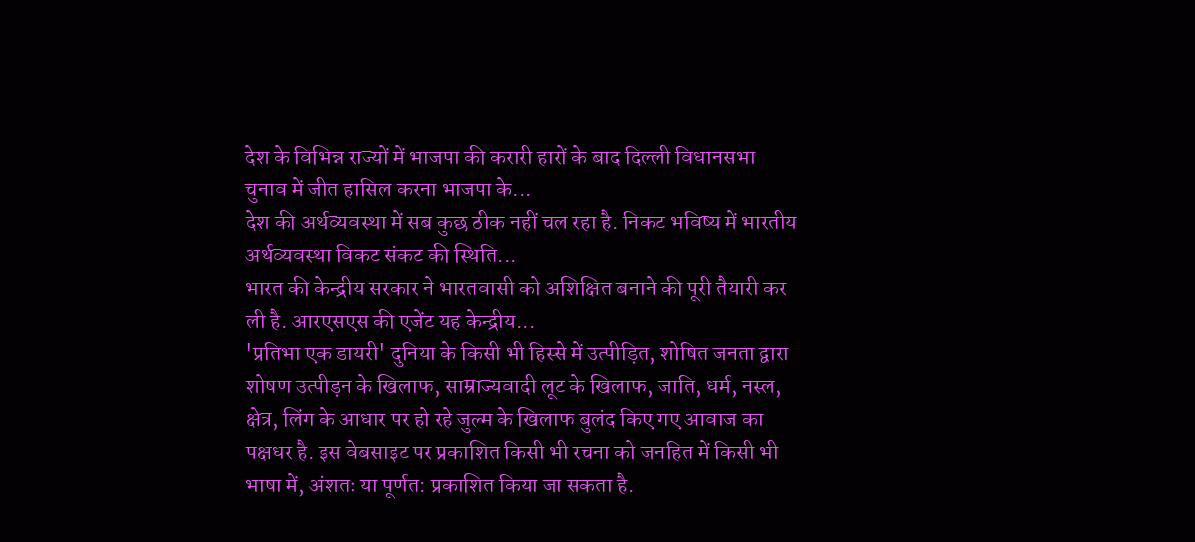देश के विभिन्न राज्यों में भाजपा की करारी हारों के बाद दिल्ली विधानसभा चुनाव में जीत हासिल करना भाजपा के...
देश की अर्थव्यवस्था में सब कुछ ठीक नहीं चल रहा है. निकट भविष्य में भारतीय अर्थव्यवस्था विकट संकट की स्थिति...
भारत की केन्द्रीय सरकार ने भारतवासी को अशिक्षित बनाने की पूरी तैयारी कर ली है. आरएसएस की एजेंट यह केन्द्रीय...
'प्रतिभा एक डायरी' दुनिया के किसी भी हिस्से में उत्पीड़ित, शोषित जनता द्वारा शोषण उत्पीड़न के खिलाफ, साम्राज्यवादी लूट के खिलाफ, जाति, धर्म, नस्ल, क्षेत्र, लिंग के आधार पर हो रहे जुल्म के खिलाफ बुलंद किए गए आवाज का पक्षधर है. इस वेबसाइट पर प्रकाशित किसी भी रचना को जनहित में किसी भी भाषा में, अंशतः या पूर्णत: प्रकाशित किया जा सकता है.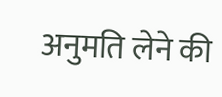अनुमति लेने की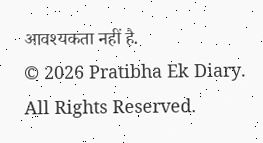आवश्यकता नहीं है.
© 2026 Pratibha Ek Diary. All Rights Reserved.